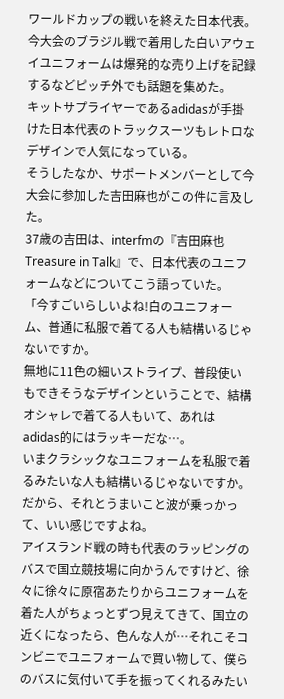ワールドカップの戦いを終えた日本代表。
今大会のブラジル戦で着用した白いアウェイユニフォームは爆発的な売り上げを記録するなどピッチ外でも話題を集めた。
キットサプライヤーであるadidasが手掛けた日本代表のトラックスーツもレトロなデザインで人気になっている。
そうしたなか、サポートメンバーとして今大会に参加した吉田麻也がこの件に言及した。
37歳の吉田は、interfmの『吉田麻也 Treasure in Talk』で、日本代表のユニフォームなどについてこう語っていた。
「今すごいらしいよね!白のユニフォーム、普通に私服で着てる人も結構いるじゃないですか。
無地に11色の細いストライプ、普段使いもできそうなデザインということで、結構オシャレで着てる人もいて、あれはadidas的にはラッキーだな…。
いまクラシックなユニフォームを私服で着るみたいな人も結構いるじゃないですか。だから、それとうまいこと波が乗っかって、いい感じですよね。
アイスランド戦の時も代表のラッピングのバスで国立競技場に向かうんですけど、徐々に徐々に原宿あたりからユニフォームを着た人がちょっとずつ見えてきて、国立の近くになったら、色んな人が…それこそコンビニでユニフォームで買い物して、僕らのバスに気付いて手を振ってくれるみたい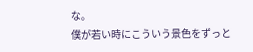な。
僕が若い時にこういう景色をずっと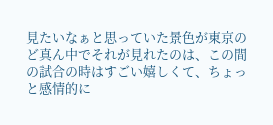見たいなぁと思っていた景色が東京のど真ん中でそれが見れたのは、この間の試合の時はすごい嬉しくて、ちょっと感情的に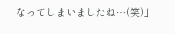なってしまいましたね…(笑)」